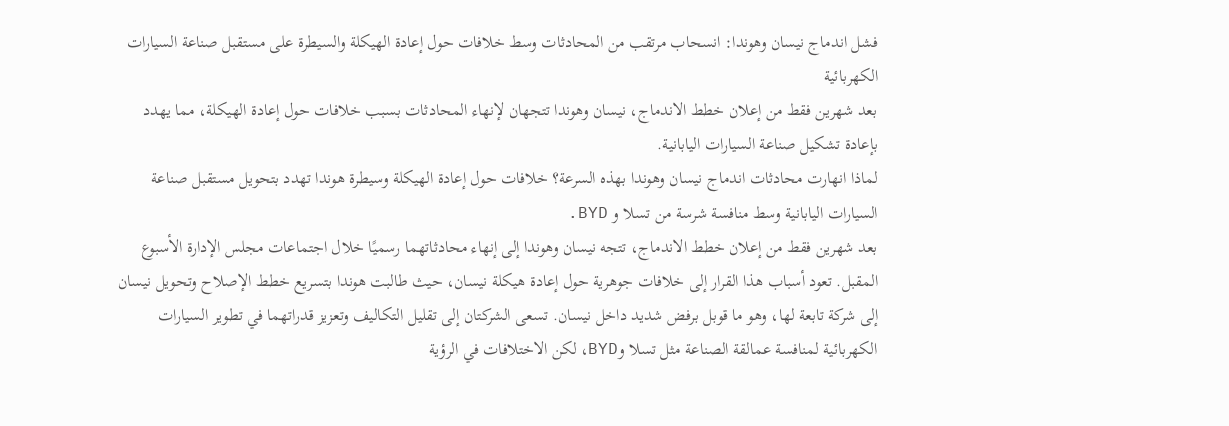فشل اندماج نيسان وهوندا: انسحاب مرتقب من المحادثات وسط خلافات حول إعادة الهيكلة والسيطرة على مستقبل صناعة السيارات الكهربائية
بعد شهرين فقط من إعلان خطط الاندماج، نيسان وهوندا تتجهان لإنهاء المحادثات بسبب خلافات حول إعادة الهيكلة، مما يهدد بإعادة تشكيل صناعة السيارات اليابانية.
لماذا انهارت محادثات اندماج نيسان وهوندا بهذه السرعة؟ خلافات حول إعادة الهيكلة وسيطرة هوندا تهدد بتحويل مستقبل صناعة السيارات اليابانية وسط منافسة شرسة من تسلا و BYD.
بعد شهرين فقط من إعلان خطط الاندماج، تتجه نيسان وهوندا إلى إنهاء محادثاتهما رسميًا خلال اجتماعات مجلس الإدارة الأسبوع المقبل. تعود أسباب هذا القرار إلى خلافات جوهرية حول إعادة هيكلة نيسان، حيث طالبت هوندا بتسريع خطط الإصلاح وتحويل نيسان إلى شركة تابعة لها، وهو ما قوبل برفض شديد داخل نيسان. تسعى الشركتان إلى تقليل التكاليف وتعزيز قدراتهما في تطوير السيارات الكهربائية لمنافسة عمالقة الصناعة مثل تسلا وBYD، لكن الاختلافات في الرؤية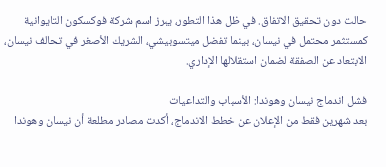حالت دون تحقيق الاتفاق. في ظل هذا التطور، يبرز اسم شركة فوكسكون التايوانية كمستثمر محتمل في نيسان، بينما تفضل ميتسوبيشي، الشريك الأصغر في تحالف نيسان، الابتعاد عن الصفقة لضمان استقلالها الإداري.

فشل اندماج نيسان وهوندا: الأسباب والتداعيات
بعد شهرين فقط من الإعلان عن خطط الاندماج، أكدت مصادر مطلعة أن نيسان وهوندا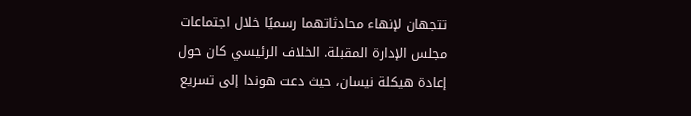تتجهان لإنهاء محادثاتهما رسميًا خلال اجتماعات مجلس الإدارة المقبلة. الخلاف الرئيسي كان حول إعادة هيكلة نيسان، حيث دعت هوندا إلى تسريع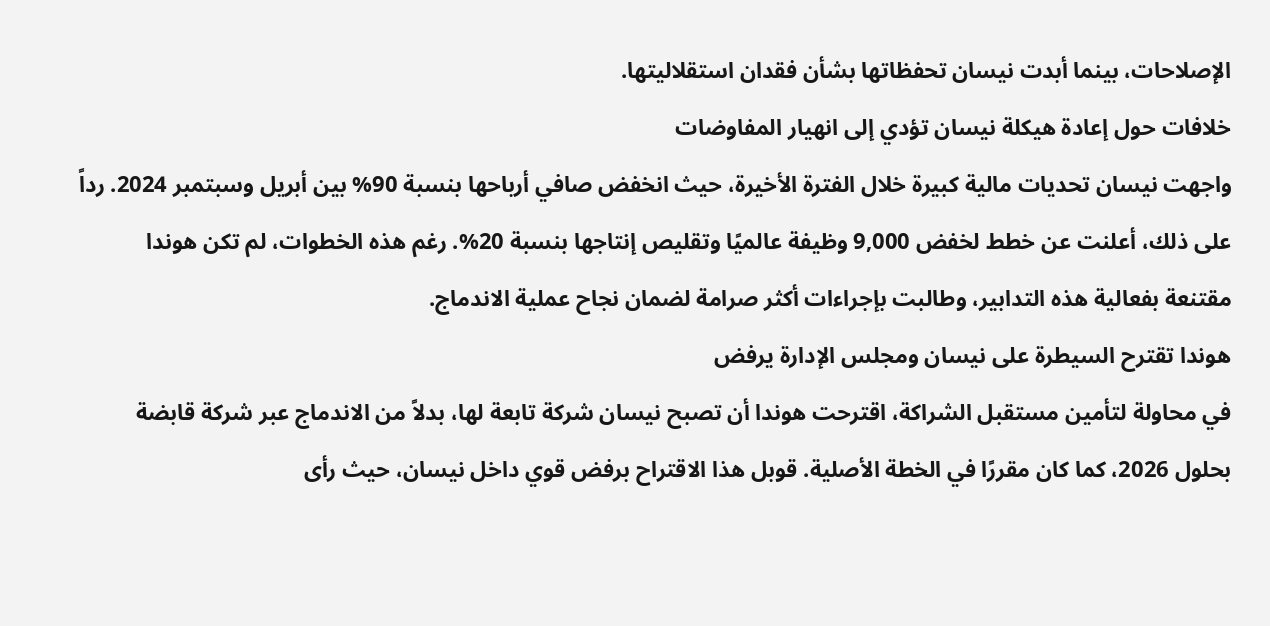الإصلاحات، بينما أبدت نيسان تحفظاتها بشأن فقدان استقلاليتها.
خلافات حول إعادة هيكلة نيسان تؤدي إلى انهيار المفاوضات
واجهت نيسان تحديات مالية كبيرة خلال الفترة الأخيرة، حيث انخفض صافي أرباحها بنسبة 90% بين أبريل وسبتمبر 2024. رداً على ذلك، أعلنت عن خطط لخفض 9,000 وظيفة عالميًا وتقليص إنتاجها بنسبة 20%. رغم هذه الخطوات، لم تكن هوندا مقتنعة بفعالية هذه التدابير، وطالبت بإجراءات أكثر صرامة لضمان نجاح عملية الاندماج.
هوندا تقترح السيطرة على نيسان ومجلس الإدارة يرفض
في محاولة لتأمين مستقبل الشراكة، اقترحت هوندا أن تصبح نيسان شركة تابعة لها، بدلاً من الاندماج عبر شركة قابضة بحلول 2026، كما كان مقررًا في الخطة الأصلية. قوبل هذا الاقتراح برفض قوي داخل نيسان، حيث رأى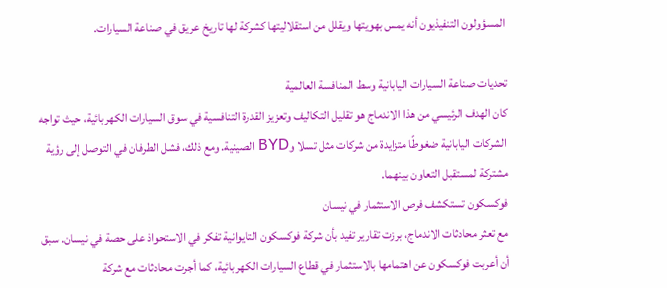المسؤولون التنفيذيون أنه يمس بهويتها ويقلل من استقلاليتها كشركة لها تاريخ عريق في صناعة السيارات.

تحديات صناعة السيارات اليابانية وسط المنافسة العالمية
كان الهدف الرئيسي من هذا الاندماج هو تقليل التكاليف وتعزيز القدرة التنافسية في سوق السيارات الكهربائية، حيث تواجه الشركات اليابانية ضغوطًا متزايدة من شركات مثل تسلا وBYD الصينية. ومع ذلك، فشل الطرفان في التوصل إلى رؤية مشتركة لمستقبل التعاون بينهما.
فوكسكون تستكشف فرص الاستثمار في نيسان
مع تعثر محادثات الاندماج، برزت تقارير تفيد بأن شركة فوكسكون التايوانية تفكر في الاستحواذ على حصة في نيسان. سبق أن أعربت فوكسكون عن اهتمامها بالاستثمار في قطاع السيارات الكهربائية، كما أجرت محادثات مع شركة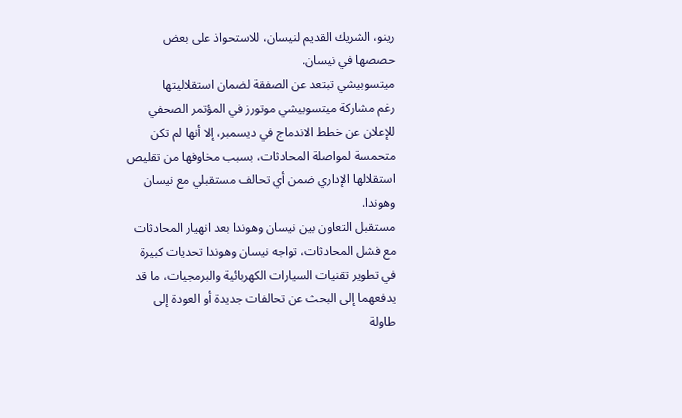رينو، الشريك القديم لنيسان، للاستحواذ على بعض حصصها في نيسان.
ميتسوبيشي تبتعد عن الصفقة لضمان استقلاليتها
رغم مشاركة ميتسوبيشي موتورز في المؤتمر الصحفي للإعلان عن خطط الاندماج في ديسمبر، إلا أنها لم تكن متحمسة لمواصلة المحادثات، بسبب مخاوفها من تقليص استقلالها الإداري ضمن أي تحالف مستقبلي مع نيسان وهوندا.
مستقبل التعاون بين نيسان وهوندا بعد انهيار المحادثات
مع فشل المحادثات، تواجه نيسان وهوندا تحديات كبيرة في تطوير تقنيات السيارات الكهربائية والبرمجيات، ما قد يدفعهما إلى البحث عن تحالفات جديدة أو العودة إلى طاولة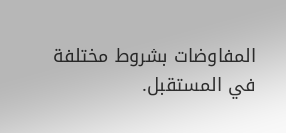المفاوضات بشروط مختلفة في المستقبل.